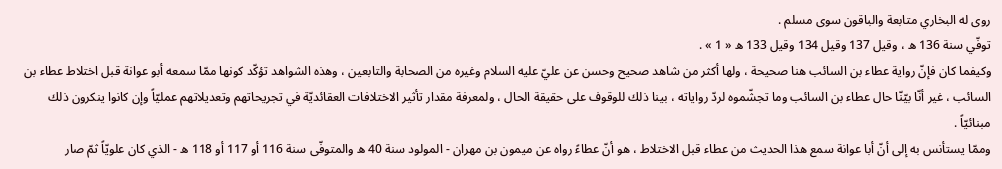روى له البخاري متابعة والباقون سوى مسلم .
توفّي سنة 136 ه ، وقيل 137 وقيل 134 وقيل 133 ه « 1 » .
وكيفما كان فإنّ رواية عطاء بن السائب هنا صحيحة ، ولها أكثر من شاهد صحيح وحسن عن عليّ عليه السلام وغيره من الصحابة والتابعين ، وهذه الشواهد تؤكّد كونها ممّا سمعه أبو عوانة قبل اختلاط عطاء بن السائب ، غير أنّا بيّنّا حال عطاء بن السائب وما تجشّموه لردّ رواياته ، بينا ذلك للوقوف على حقيقة الحال ، ولمعرفة مقدار تأثير الاختلافات العقائديّة في تجريحاتهم وتعديلاتهم عمليّاً وإن كانوا ينكرون ذلك مبنائيّاً .
وممّا يستأنس به إلى أنّ أبا عوانة سمع هذا الحديث من عطاء قبل الاختلاط ، هو أنّ عطاءً رواه عن ميمون بن مهران - المولود سنة 40 ه والمتوفّى سنة 116 أو 117 أو 118 ه - الذي كان علويّاً ثمّ صار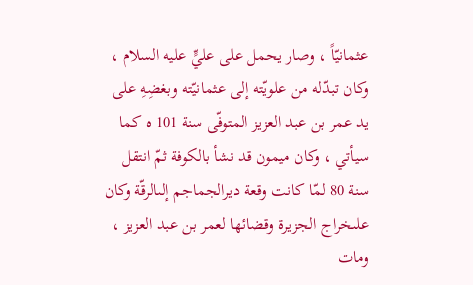عثمانيّاً ، وصار يحمل على عليٍّ عليه السلام ، وكان تبدّله من علويّته إلى عثمانيّته وبغضِهِ على يد عمر بن عبد العزيز المتوفّى سنة 101 ه كما سيأتي ، وكان ميمون قد نشأ بالكوفة ثمّ انتقل سنة 80 لمّا كانت وقعة ديرالجماجم إلىالرقّة وكان علىخراج الجزيرة وقضائها لعمر بن عبد العزيز ، ومات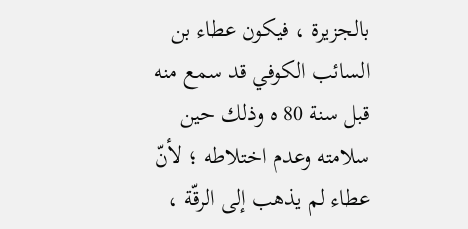بالجزيرة ، فيكون عطاء بن السائب الكوفي قد سمع منه قبل سنة 80 ه وذلك حين سلامته وعدم اختلاطه ؛ لأنّ عطاء لم يذهب إلى الرقّة ،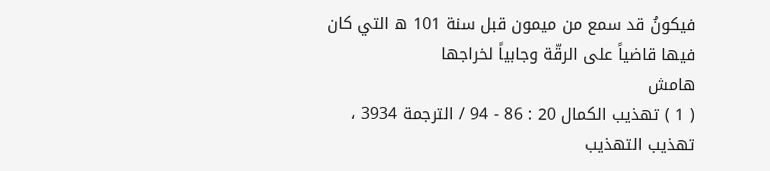فيكونُ قد سمع من ميمون قبل سنة 101 ه التي كان فيها قاضياً على الرقّة وجابياً لخراجها
هامش
( 1 ) تهذيب الكمال 20 : 86 - 94 / الترجمة 3934 ، تهذيب التهذيب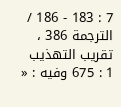7 : 183 - 186 / الترجمة 386 ، تقريب التهذيب 1 : 675 وفيه : «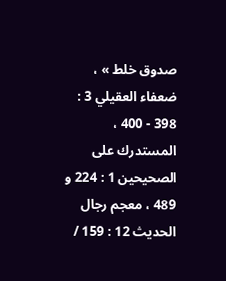صدوق خلط » ، ضعفاء العقيلي 3 : 398 - 400 ، المستدرك على الصحيحين 1 : 224 و 489 ، معجم رجال الحديث 12 : 159 /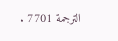الترجمة 7701 .